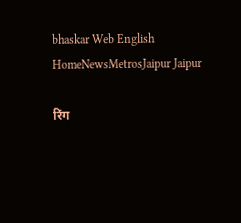bhaskar Web English
HomeNewsMetrosJaipur Jaipur

रिंग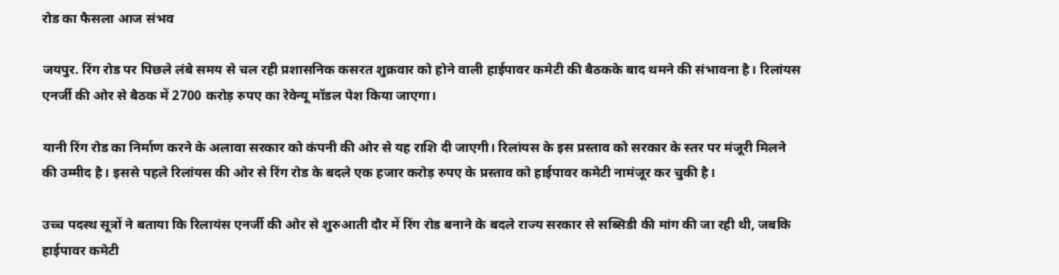रोड का फैसला आज संभव

जयपुर. रिंग रोड पर पिछले लंबे समय से चल रही प्रशासनिक कसरत शुक्रवार को होने वाली हाईपावर कमेटी की बैठकके बाद थमने की संभावना है। रिलांयस एनर्जी की ओर से बैठक में 2700 करोड़ रुपए का रेवेन्यू मॉडल पेश किया जाएगा।

यानी रिंग रोड का निर्माण करने के अलावा सरकार को कंपनी की ओर से यह राशि दी जाएगी। रिलांयस के इस प्रस्ताव को सरकार के स्तर पर मंजूरी मिलने की उम्मीद है। इससे पहले रिलांयस की ओर से रिंग रोड के बदले एक हजार करोड़ रुपए के प्रस्ताव को हाईपावर कमेटी नामंजूर कर चुकी है।

उच्च पदस्थ सूत्रों ने बताया कि रिलायंस एनर्जी की ओर से शुरुआती दौर में रिंग रोड बनाने के बदले राज्य सरकार से सब्सिडी की मांग की जा रही थी, जबकि हाईपावर कमेटी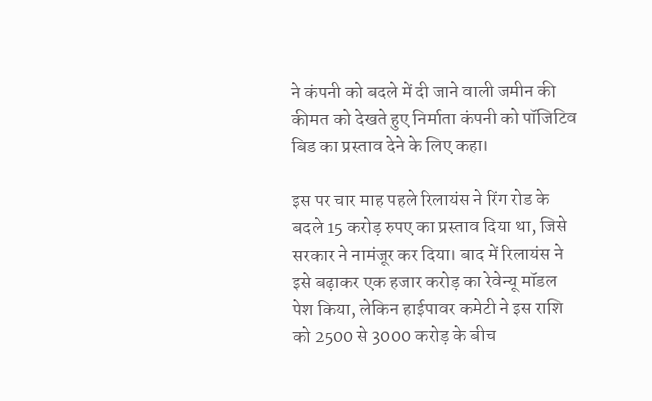ने कंपनी को बदले में दी जाने वाली जमीन की कीमत को देखते हुए निर्माता कंपनी को पॉजिटिव बिड का प्रस्ताव देने के लिए कहा।

इस पर चार माह पहले रिलायंस ने रिंग रोड के बदले 15 करोड़ रुपए का प्रस्ताव दिया था, जिसे सरकार ने नामंजूर कर दिया। बाद में रिलायंस ने इसे बढ़ाकर एक हजार करोड़ का रेवेन्यू मॉडल पेश किया, लेकिन हाईपावर कमेटी ने इस राशि को 2500 से 3000 करोड़ के बीच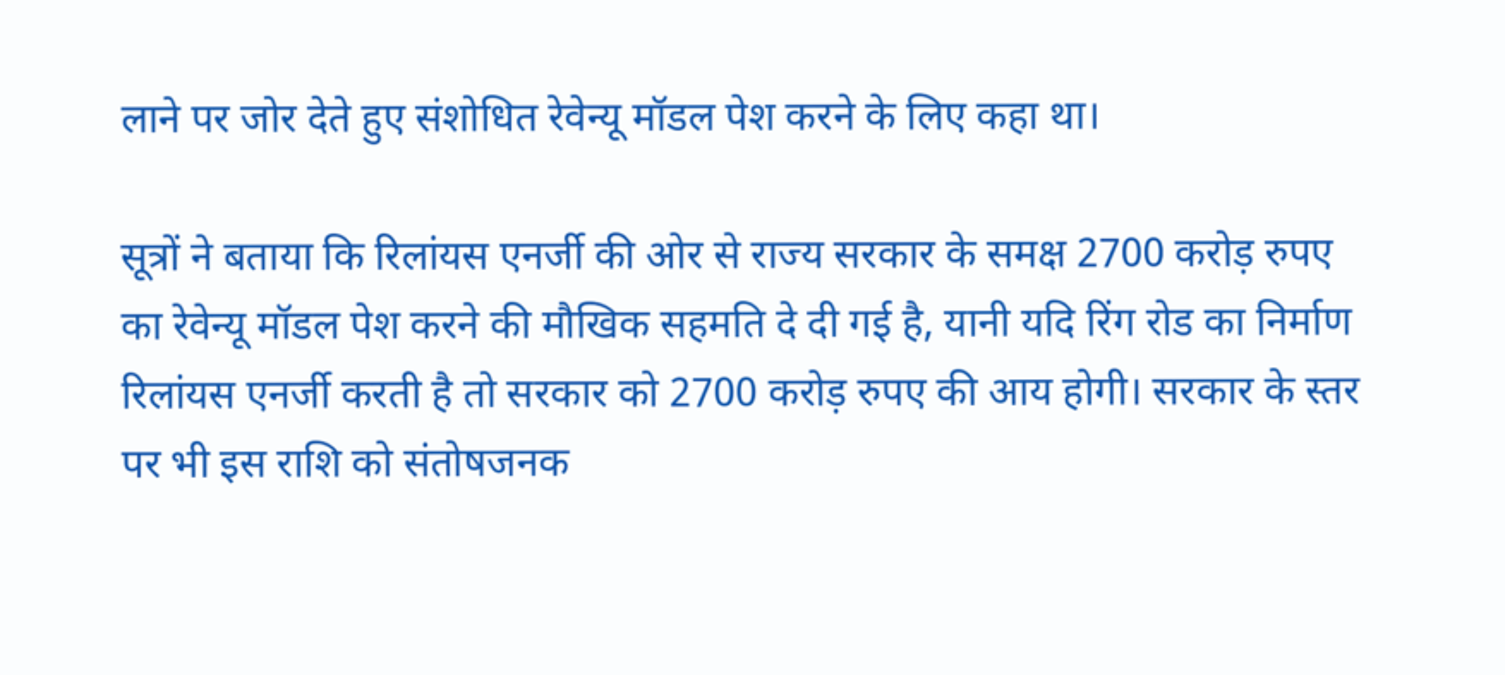लाने पर जोर देते हुए संशोधित रेवेन्यू मॉडल पेश करने के लिए कहा था।

सूत्रों ने बताया कि रिलांयस एनर्जी की ओर से राज्य सरकार के समक्ष 2700 करोड़ रुपए का रेवेन्यू मॉडल पेश करने की मौखिक सहमति दे दी गई है, यानी यदि रिंग रोड का निर्माण रिलांयस एनर्जी करती है तो सरकार को 2700 करोड़ रुपए की आय होगी। सरकार के स्तर पर भी इस राशि को संतोषजनक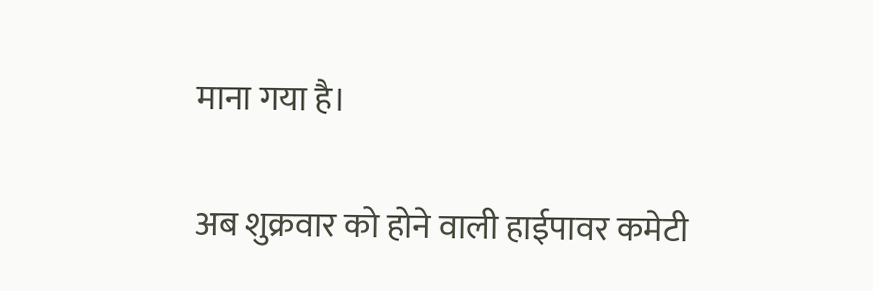माना गया है।

अब शुक्रवार को होने वाली हाईपावर कमेटी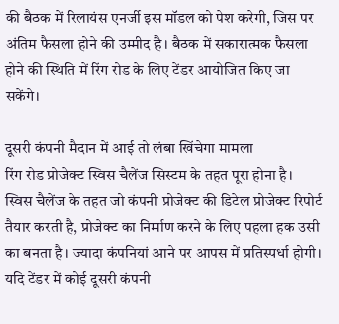की बैठक में रिलायंस एनर्जी इस मॉडल को पेश करेगी, जिस पर अंतिम फैसला होने की उम्मीद है। बैठक में सकारात्मक फैसला होने की स्थिति में रिंग रोड के लिए टेंडर आयोजित किए जा सकेंगे।

दूसरी कंपनी मैदान में आई तो लंबा खिंचेगा मामला
रिंग रोड प्रोजेक्ट स्विस चैलेंज सिस्टम के तहत पूरा होना है। स्विस चैलेंज के तहत जो कंपनी प्रोजेक्ट की डिटेल प्रोजेक्ट रिपोर्ट तैयार करती है, प्रोजेक्ट का निर्माण करने के लिए पहला हक उसी का बनता है। ज्यादा कंपनियां आने पर आपस में प्रतिस्पर्धा होगी। यदि टेंडर में कोई दूसरी कंपनी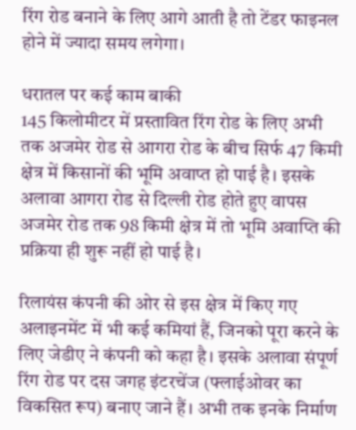रिंग रोड बनाने के लिए आगे आती है तो टेंडर फाइनल होने में ज्यादा समय लगेगा।

धरातल पर कई काम बाकी
145 किलोमीटर में प्रस्तावित रिंग रोड के लिए अभी तक अजमेर रोड से आगरा रोड के बीच सिर्फ 47 किमी क्षेत्र में किसानों की भूमि अवाप्त हो पाई है। इसके अलावा आगरा रोड से दिल्ली रोड होते हुए वापस अजमेर रोड तक 98 किमी क्षेत्र में तो भूमि अवाप्ति की प्रक्रिया ही शुरू नहीं हो पाई है।

रिलायंस कंपनी की ओर से इस क्षेत्र में किए गए अलाइनमेंट में भी कई कमियां हैं, जिनको पूरा करने के लिए जेडीए ने कंपनी को कहा है। इसके अलावा संपूर्ण रिंग रोड पर दस जगह इंटरचेंज (फ्लाईओवर का विकसित रूप) बनाए जाने हैं। अभी तक इनके निर्माण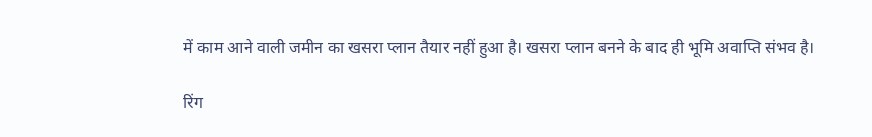में काम आने वाली जमीन का खसरा प्लान तैयार नहीं हुआ है। खसरा प्लान बनने के बाद ही भूमि अवाप्ति संभव है।

रिंग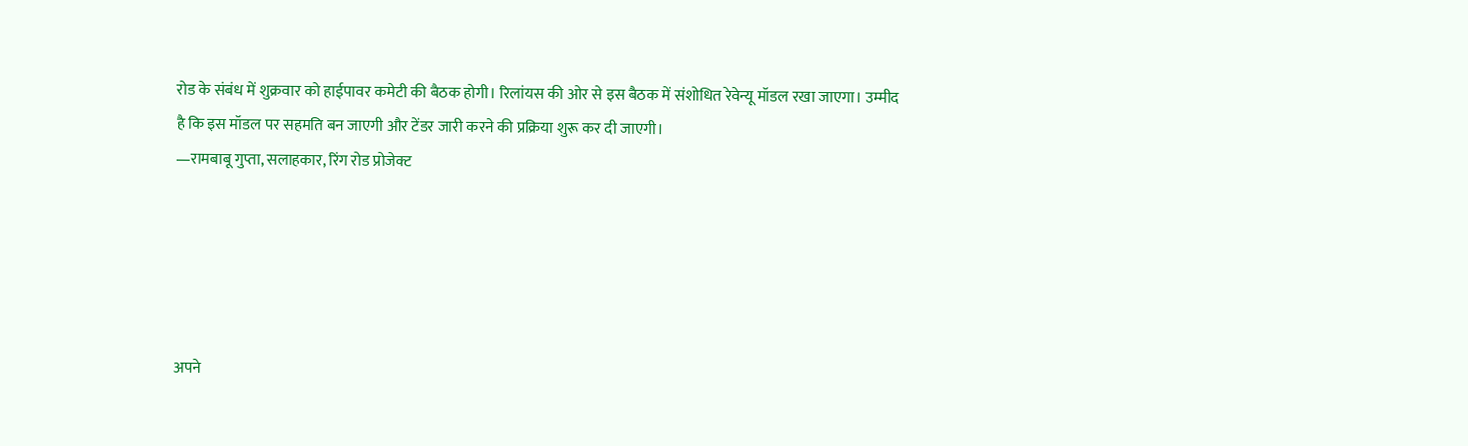रोड के संबंध में शुक्रवार को हाईपावर कमेटी की बैठक होगी। रिलांयस की ओर से इस बैठक में संशोधित रेवेन्यू मॉडल रखा जाएगा। उम्मीद है कि इस मॉडल पर सहमति बन जाएगी और टेंडर जारी करने की प्रक्रिया शुरू कर दी जाएगी।
—रामबाबू गुप्ता, सलाहकार, रिंग रोड प्रोजेक्ट





अपने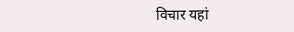विचार यहां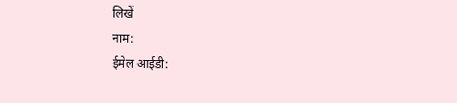लिखें
नाम:
ईमेल आईडी: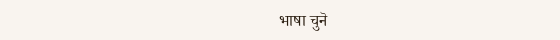भाषा चुनॆ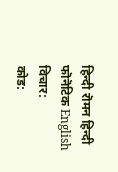हिन्दी रॊमन‌ हिन्दी फॊनॆटिक English
विचार:
कोड: